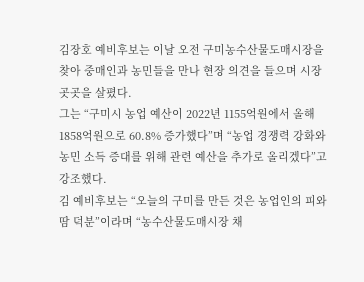김장호 예비후보는 이날 오전 구미농수산물도매시장을 찾아 중매인과 농민들을 만나 현장 의견을 들으며 시장 곳곳을 살폈다.
그는 “구미시 농업 예산이 2022년 1155억원에서 올해 1858억원으로 60.8% 증가했다”며 “농업 경쟁력 강화와 농민 소득 증대를 위해 관련 예산을 추가로 올리겠다”고 강조했다.
김 예비후보는 “오늘의 구미를 만든 것은 농업인의 피와 땀 덕분”이라며 “농수산물도매시장 채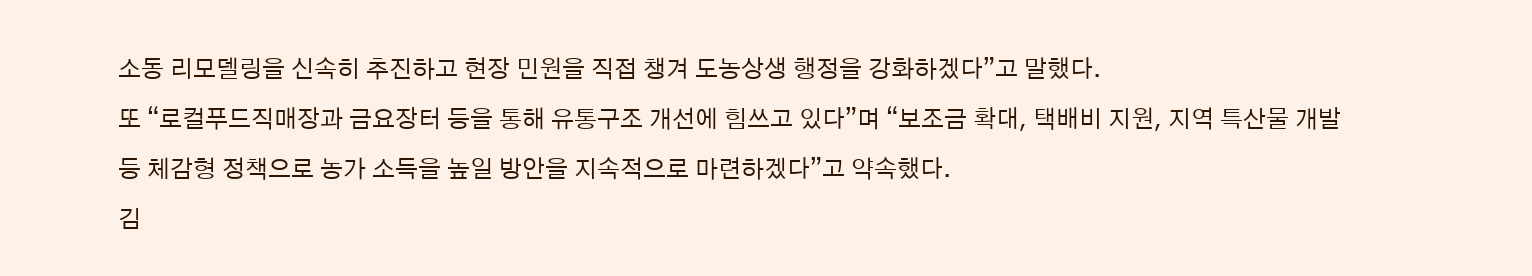소동 리모델링을 신속히 추진하고 현장 민원을 직접 챙겨 도농상생 행정을 강화하겠다”고 말했다.
또 “로컬푸드직매장과 금요장터 등을 통해 유통구조 개선에 힘쓰고 있다”며 “보조금 확대, 택배비 지원, 지역 특산물 개발 등 체감형 정책으로 농가 소득을 높일 방안을 지속적으로 마련하겠다”고 약속했다.
김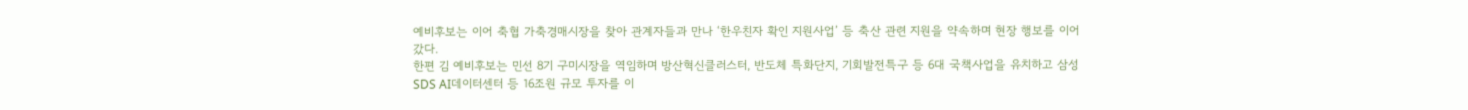예비후보는 이어 축협 가축경매시장을 찾아 관계자들과 만나 ‘한우친자 확인 지원사업’ 등 축산 관련 지원을 약속하며 현장 행보를 이어갔다.
한편 김 예비후보는 민선 8기 구미시장을 역임하며 방산혁신클러스터, 반도체 특화단지, 기회발전특구 등 6대 국책사업을 유치하고 삼성SDS AI데이터센터 등 16조원 규모 투자를 이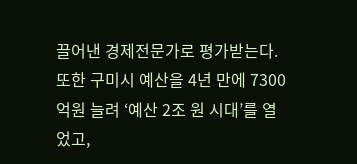끌어낸 경제전문가로 평가받는다.
또한 구미시 예산을 4년 만에 7300억원 늘려 ‘예산 2조 원 시대’를 열었고,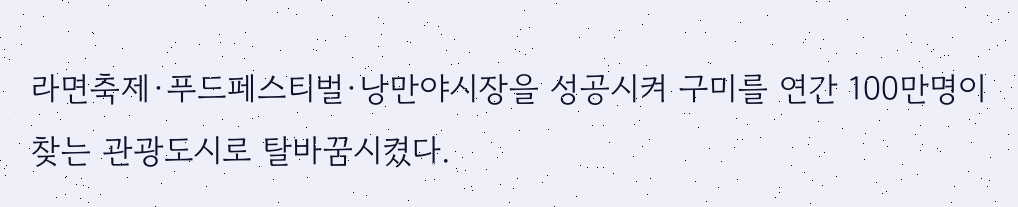라면축제·푸드페스티벌·낭만야시장을 성공시켜 구미를 연간 100만명이 찾는 관광도시로 탈바꿈시켰다.